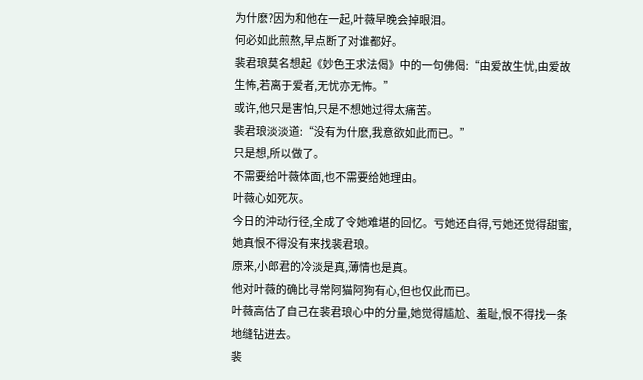为什麽?因为和他在一起,叶薇早晚会掉眼泪。
何必如此煎熬,早点断了对谁都好。
裴君琅莫名想起《妙色王求法偈》中的一句佛偈:“由爱故生忧,由爱故生怖,若离于爱者,无忧亦无怖。”
或许,他只是害怕,只是不想她过得太痛苦。
裴君琅淡淡道:“没有为什麽,我意欲如此而已。”
只是想,所以做了。
不需要给叶薇体面,也不需要给她理由。
叶薇心如死灰。
今日的沖动行径,全成了令她难堪的回忆。亏她还自得,亏她还觉得甜蜜,她真恨不得没有来找裴君琅。
原来,小郎君的冷淡是真,薄情也是真。
他对叶薇的确比寻常阿猫阿狗有心,但也仅此而已。
叶薇高估了自己在裴君琅心中的分量,她觉得尴尬、羞耻,恨不得找一条地缝钻进去。
裴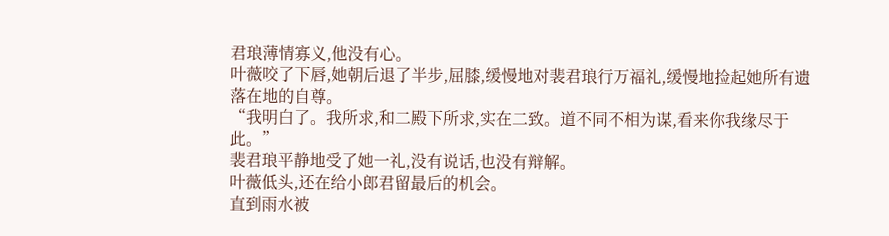君琅薄情寡义,他没有心。
叶薇咬了下唇,她朝后退了半步,屈膝,缓慢地对裴君琅行万福礼,缓慢地捡起她所有遗落在地的自尊。
“我明白了。我所求,和二殿下所求,实在二致。道不同不相为谋,看来你我缘尽于此。”
裴君琅平静地受了她一礼,没有说话,也没有辩解。
叶薇低头,还在给小郎君留最后的机会。
直到雨水被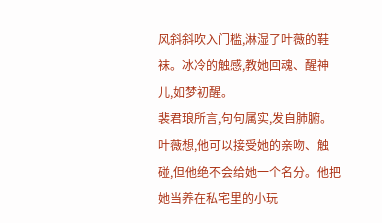风斜斜吹入门槛,淋湿了叶薇的鞋袜。冰冷的触感,教她回魂、醒神儿,如梦初醒。
裴君琅所言,句句属实,发自肺腑。叶薇想,他可以接受她的亲吻、触碰,但他绝不会给她一个名分。他把她当养在私宅里的小玩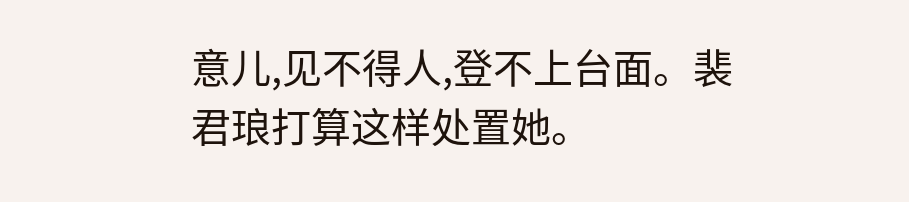意儿,见不得人,登不上台面。裴君琅打算这样处置她。